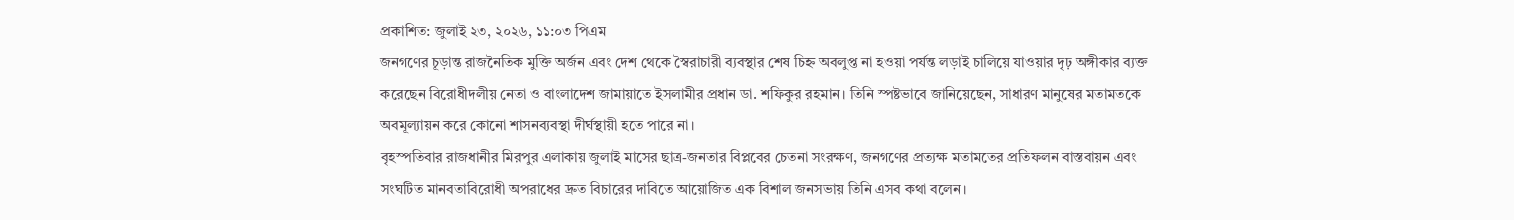প্রকাশিত: জুলাই ২৩, ২০২৬, ১১:০৩ পিএম
জনগণের চূড়ান্ত রাজনৈতিক মুক্তি অর্জন এবং দেশ থেকে স্বৈরাচারী ব্যবস্থার শেষ চিহ্ন অবলুপ্ত না হওয়া পর্যন্ত লড়াই চালিয়ে যাওয়ার দৃঢ় অঙ্গীকার ব্যক্ত করেছেন বিরোধীদলীয় নেতা ও বাংলাদেশ জামায়াতে ইসলামীর প্রধান ডা. শফিকুর রহমান। তিনি স্পষ্টভাবে জানিয়েছেন, সাধারণ মানুষের মতামতকে অবমূল্যায়ন করে কোনো শাসনব্যবস্থা দীর্ঘস্থায়ী হতে পারে না।
বৃহস্পতিবার রাজধানীর মিরপুর এলাকায় জুলাই মাসের ছাত্র-জনতার বিপ্লবের চেতনা সংরক্ষণ, জনগণের প্রত্যক্ষ মতামতের প্রতিফলন বাস্তবায়ন এবং সংঘটিত মানবতাবিরোধী অপরাধের দ্রুত বিচারের দাবিতে আয়োজিত এক বিশাল জনসভায় তিনি এসব কথা বলেন।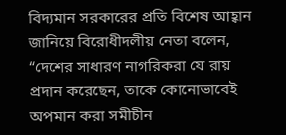বিদ্যমান সরকারের প্রতি বিশেষ আহ্বান জানিয়ে বিরোধীদলীয় নেতা বলেন, “দেশের সাধারণ নাগরিকরা যে রায় প্রদান করেছেন, তাকে কোনোভাবেই অপমান করা সমীচীন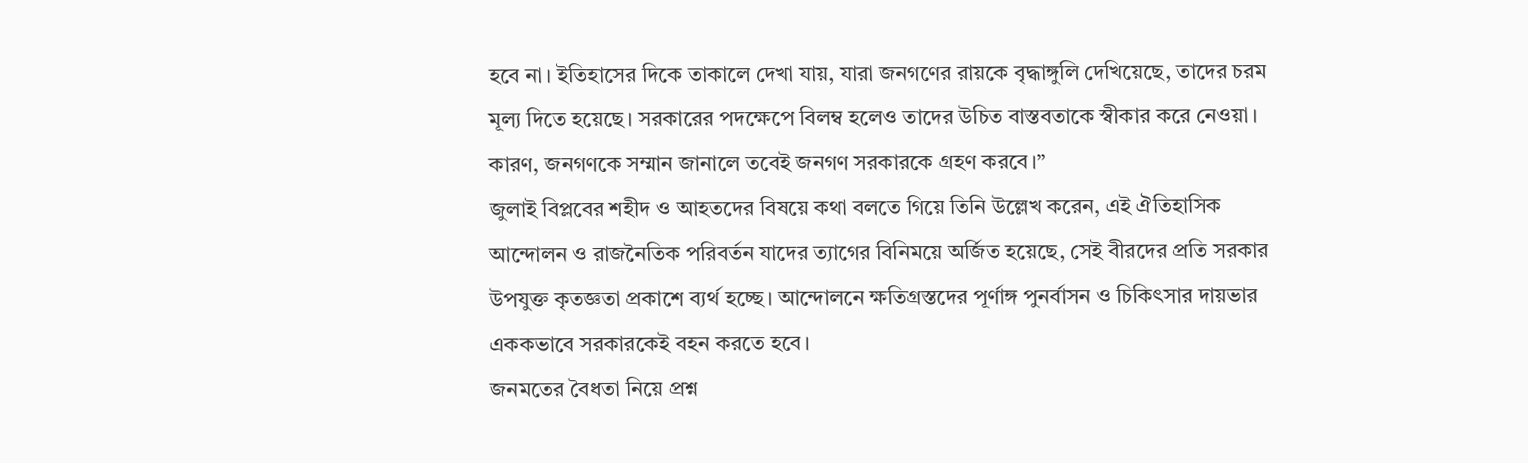হবে না। ইতিহাসের দিকে তাকালে দেখা যায়, যারা জনগণের রায়কে বৃদ্ধাঙ্গুলি দেখিয়েছে, তাদের চরম মূল্য দিতে হয়েছে। সরকারের পদক্ষেপে বিলম্ব হলেও তাদের উচিত বাস্তবতাকে স্বীকার করে নেওয়া। কারণ, জনগণকে সম্মান জানালে তবেই জনগণ সরকারকে গ্রহণ করবে।”
জুলাই বিপ্লবের শহীদ ও আহতদের বিষয়ে কথা বলতে গিয়ে তিনি উল্লেখ করেন, এই ঐতিহাসিক আন্দোলন ও রাজনৈতিক পরিবর্তন যাদের ত্যাগের বিনিময়ে অর্জিত হয়েছে, সেই বীরদের প্রতি সরকার উপযুক্ত কৃতজ্ঞতা প্রকাশে ব্যর্থ হচ্ছে। আন্দোলনে ক্ষতিগ্রস্তদের পূর্ণাঙ্গ পুনর্বাসন ও চিকিৎসার দায়ভার এককভাবে সরকারকেই বহন করতে হবে।
জনমতের বৈধতা নিয়ে প্রশ্ন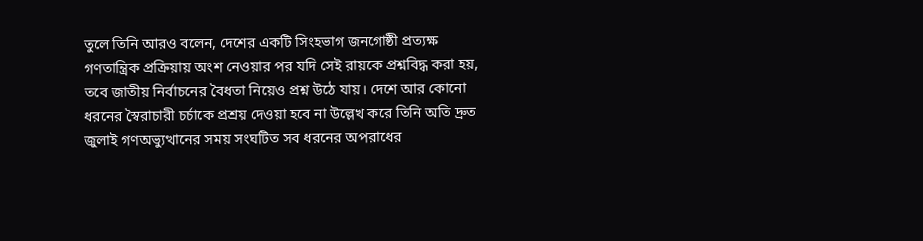তুলে তিনি আরও বলেন, দেশের একটি সিংহভাগ জনগোষ্ঠী প্রত্যক্ষ গণতান্ত্রিক প্রক্রিয়ায় অংশ নেওয়ার পর যদি সেই রায়কে প্রশ্নবিদ্ধ করা হয়, তবে জাতীয় নির্বাচনের বৈধতা নিয়েও প্রশ্ন উঠে যায়। দেশে আর কোনো ধরনের স্বৈরাচারী চর্চাকে প্রশ্রয় দেওয়া হবে না উল্লেখ করে তিনি অতি দ্রুত জুলাই গণঅভ্যুত্থানের সময় সংঘটিত সব ধরনের অপরাধের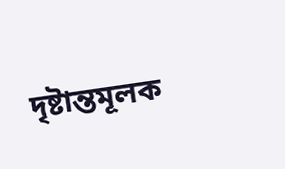দৃষ্টান্তমূলক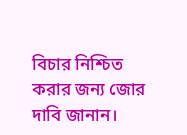বিচার নিশ্চিত করার জন্য জোর দাবি জানান।